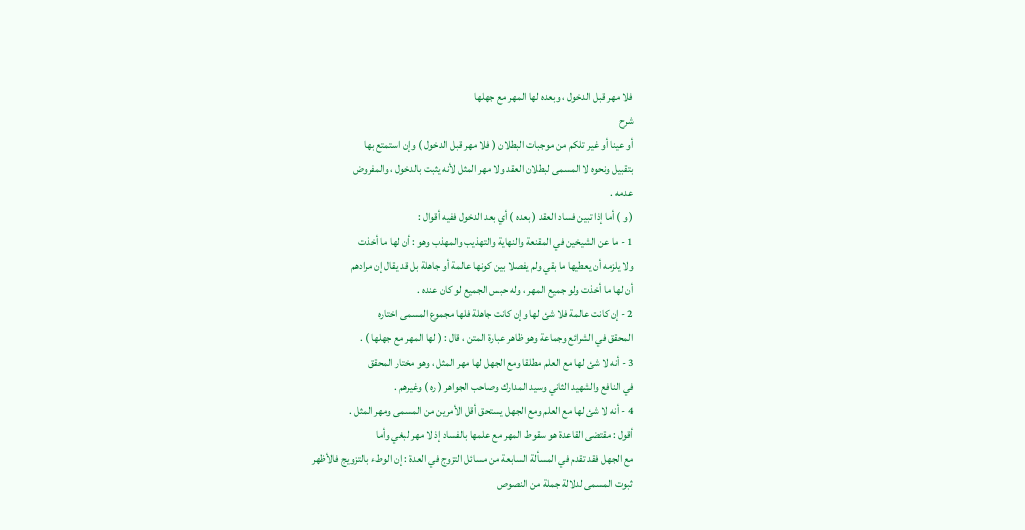فلا مهر قبل الدخول ، وبعده لها المهر مع جهلها
شرح
أو عينا أو غير تلكم من موجبات البطلان ( فلا مهر قبل الدخول ) وإن استمتع بها
بتقبيل ونحوه لا المسمى لبطلان العقد ولا مهر المثل لأنه يثبت بالدخول ، والمفروض
عدمه .
( و ) أما إذا تبين فساد العقد ( بعده ) أي بعد الدخول ففيه أقوال :
1 - ما عن الشيخين في المقنعة والنهاية والتهذيب والمهذب وهو : أن لها ما أخذت
ولا يلزمه أن يعطيها ما بقي ولم يفصلا بين كونها عالمة أو جاهلة بل قد يقال إن مرادهم
أن لها ما أخذت ولو جميع المهر ، وله حبس الجميع لو كان عنده .
2 - إن كانت عالمة فلا شئ لها وإن كانت جاهلة فلها مجموع المسمى اختاره
المحقق في الشرائع وجماعة وهو ظاهر عبارة المتن ، قال : ( لها المهر مع جهلها ) .
3 - أنه لا شئ لها مع العلم مطلقا ومع الجهل لها مهر المثل ، وهو مختار المحقق
في النافع والشهيد الثاني وسيد المدارك وصاحب الجواهر ( ره ) وغيرهم .
4 - أنه لا شئ لها مع العلم ومع الجهل يستحق أقل الأمرين من المسمى ومهر المثل .
أقول : مقتضى القاعدة هو سقوط المهر مع علمها بالفساد إذ لا مهر لبغي وأما
مع الجهل فقد تقدم في المسألة السابعة من مسائل التزوج في العدة : إن الوطء بالتزويج فالأظهر
ثبوت المسمى لدلالة جملة من النصوص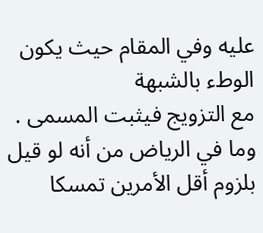عليه وفي المقام حيث يكون الوطء بالشبهة
مع التزويج فيثبت المسمى .
وما في الرياض من أنه لو قيل بلزوم أقل الأمرين تمسكا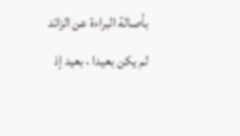بأصالة البراءة عن الزائد
لم يكن بعيدا ، بعيد إذ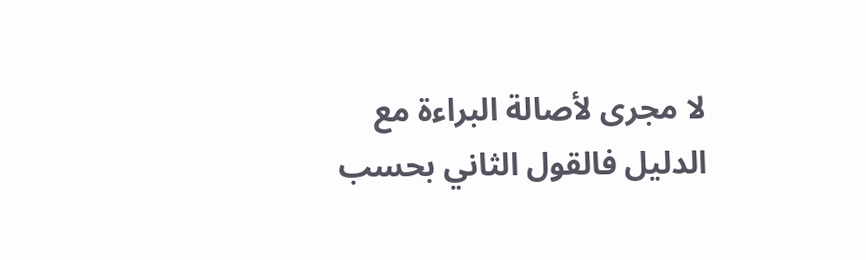لا مجرى لأصالة البراءة مع الدليل فالقول الثاني بحسب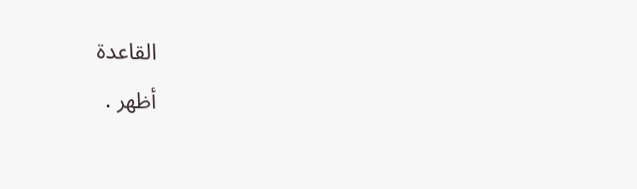القاعدة
أظهر .